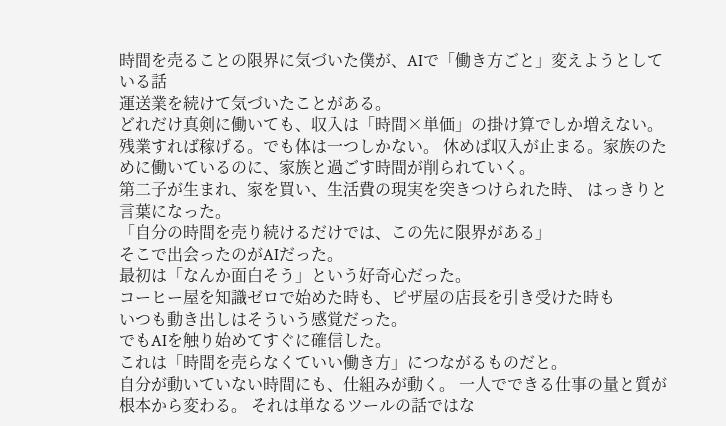時間を売ることの限界に気づいた僕が、AIで「働き方ごと」変えようとしている話
運送業を続けて気づいたことがある。
どれだけ真剣に働いても、収入は「時間×単価」の掛け算でしか増えない。
残業すれば稼げる。でも体は一つしかない。 休めば収入が止まる。家族のために働いているのに、家族と過ごす時間が削られていく。
第二子が生まれ、家を買い、生活費の現実を突きつけられた時、 はっきりと言葉になった。
「自分の時間を売り続けるだけでは、この先に限界がある」
そこで出会ったのがAIだった。
最初は「なんか面白そう」という好奇心だった。
コーヒー屋を知識ゼロで始めた時も、ピザ屋の店長を引き受けた時も
いつも動き出しはそういう感覚だった。
でもAIを触り始めてすぐに確信した。
これは「時間を売らなくていい働き方」につながるものだと。
自分が動いていない時間にも、仕組みが動く。 一人でできる仕事の量と質が
根本から変わる。 それは単なるツールの話ではな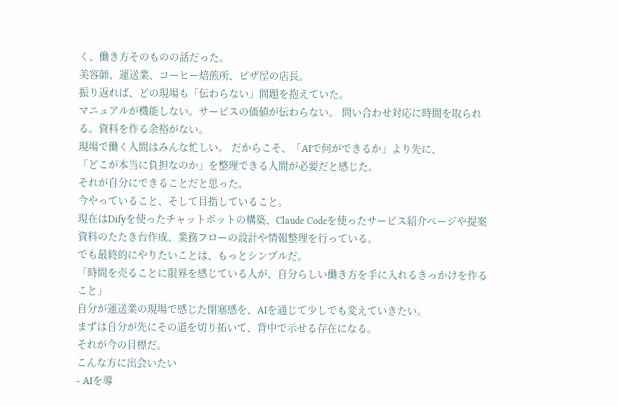く、働き方そのものの話だった。
美容師、運送業、コーヒー焙煎所、ピザ屋の店長。
振り返れば、どの現場も「伝わらない」問題を抱えていた。
マニュアルが機能しない。サービスの価値が伝わらない。 問い合わせ対応に時間を取られる。資料を作る余裕がない。
現場で働く人間はみんな忙しい。 だからこそ、「AIで何ができるか」より先に、
「どこが本当に負担なのか」を整理できる人間が必要だと感じた。
それが自分にできることだと思った。
今やっていること、そして目指していること。
現在はDifyを使ったチャットボットの構築、Claude Codeを使ったサービス紹介ページや提案資料のたたき台作成、業務フローの設計や情報整理を行っている。
でも最終的にやりたいことは、もっとシンプルだ。
「時間を売ることに限界を感じている人が、自分らしい働き方を手に入れるきっかけを作ること」
自分が運送業の現場で感じた閉塞感を、AIを通じて少しでも変えていきたい。
まずは自分が先にその道を切り拓いて、背中で示せる存在になる。
それが今の目標だ。
こんな方に出会いたい
- AIを導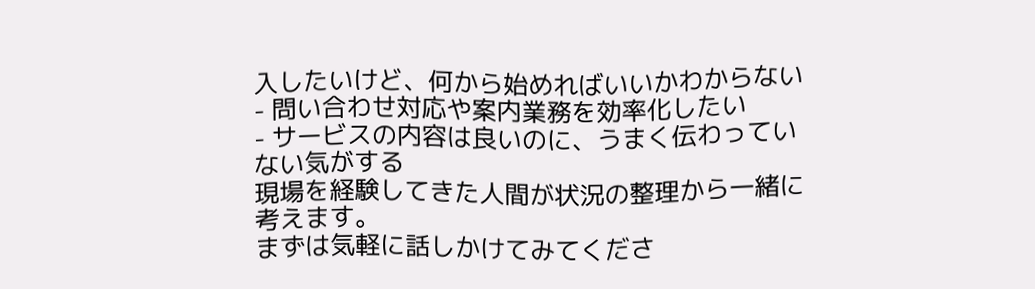入したいけど、何から始めればいいかわからない
- 問い合わせ対応や案内業務を効率化したい
- サービスの内容は良いのに、うまく伝わっていない気がする
現場を経験してきた人間が状況の整理から一緒に考えます。
まずは気軽に話しかけてみてくださ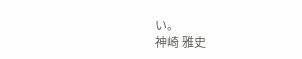い。
神崎 雅史